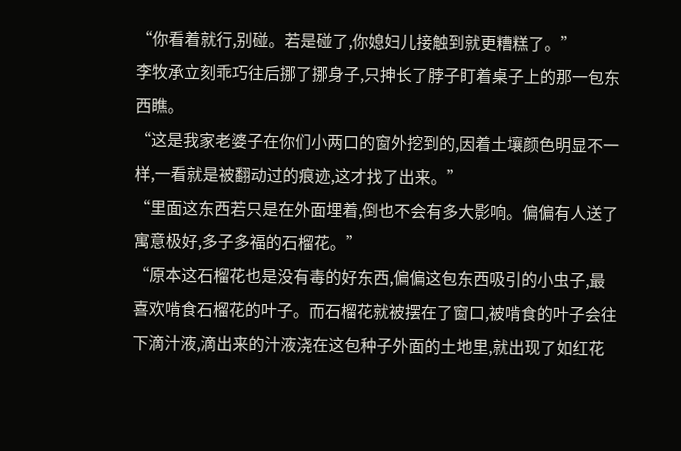“你看着就行,别碰。若是碰了,你媳妇儿接触到就更糟糕了。”
李牧承立刻乖巧往后挪了挪身子,只抻长了脖子盯着桌子上的那一包东西瞧。
“这是我家老婆子在你们小两口的窗外挖到的,因着土壤颜色明显不一样,一看就是被翻动过的痕迹,这才找了出来。”
“里面这东西若只是在外面埋着,倒也不会有多大影响。偏偏有人送了寓意极好,多子多福的石榴花。”
“原本这石榴花也是没有毒的好东西,偏偏这包东西吸引的小虫子,最喜欢啃食石榴花的叶子。而石榴花就被摆在了窗口,被啃食的叶子会往下滴汁液,滴出来的汁液浇在这包种子外面的土地里,就出现了如红花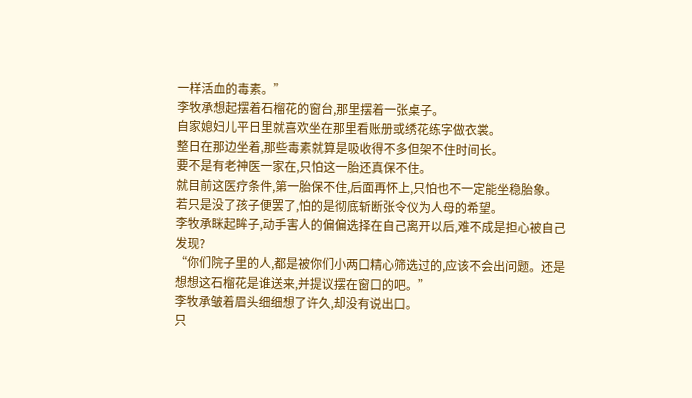一样活血的毒素。”
李牧承想起摆着石榴花的窗台,那里摆着一张桌子。
自家媳妇儿平日里就喜欢坐在那里看账册或绣花练字做衣裳。
整日在那边坐着,那些毒素就算是吸收得不多但架不住时间长。
要不是有老神医一家在,只怕这一胎还真保不住。
就目前这医疗条件,第一胎保不住,后面再怀上,只怕也不一定能坐稳胎象。
若只是没了孩子便罢了,怕的是彻底斩断张令仪为人母的希望。
李牧承眯起眸子,动手害人的偏偏选择在自己离开以后,难不成是担心被自己发现?
“你们院子里的人,都是被你们小两口精心筛选过的,应该不会出问题。还是想想这石榴花是谁送来,并提议摆在窗口的吧。”
李牧承皱着眉头细细想了许久,却没有说出口。
只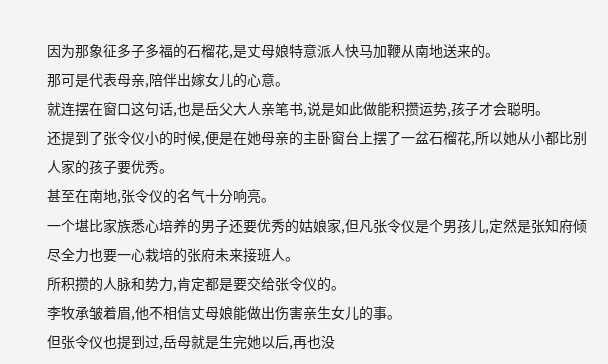因为那象征多子多福的石榴花,是丈母娘特意派人快马加鞭从南地送来的。
那可是代表母亲,陪伴出嫁女儿的心意。
就连摆在窗口这句话,也是岳父大人亲笔书,说是如此做能积攒运势,孩子才会聪明。
还提到了张令仪小的时候,便是在她母亲的主卧窗台上摆了一盆石榴花,所以她从小都比别人家的孩子要优秀。
甚至在南地,张令仪的名气十分响亮。
一个堪比家族悉心培养的男子还要优秀的姑娘家,但凡张令仪是个男孩儿,定然是张知府倾尽全力也要一心栽培的张府未来接班人。
所积攒的人脉和势力,肯定都是要交给张令仪的。
李牧承皱着眉,他不相信丈母娘能做出伤害亲生女儿的事。
但张令仪也提到过,岳母就是生完她以后,再也没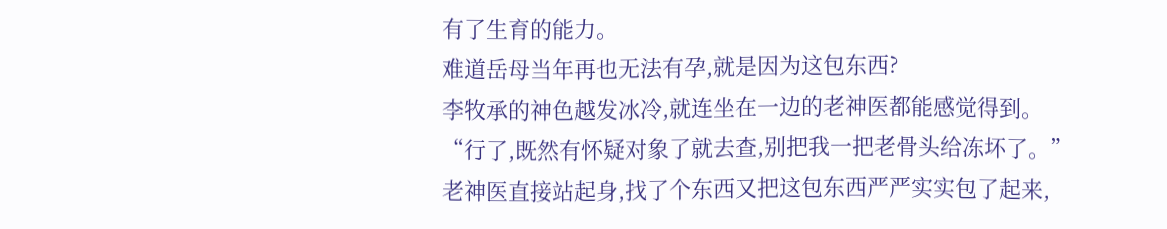有了生育的能力。
难道岳母当年再也无法有孕,就是因为这包东西?
李牧承的神色越发冰冷,就连坐在一边的老神医都能感觉得到。
“行了,既然有怀疑对象了就去查,别把我一把老骨头给冻坏了。”
老神医直接站起身,找了个东西又把这包东西严严实实包了起来,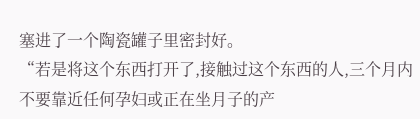塞进了一个陶瓷罐子里密封好。
“若是将这个东西打开了,接触过这个东西的人,三个月内不要靠近任何孕妇或正在坐月子的产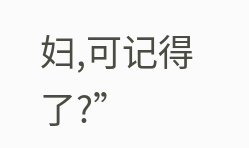妇,可记得了?”